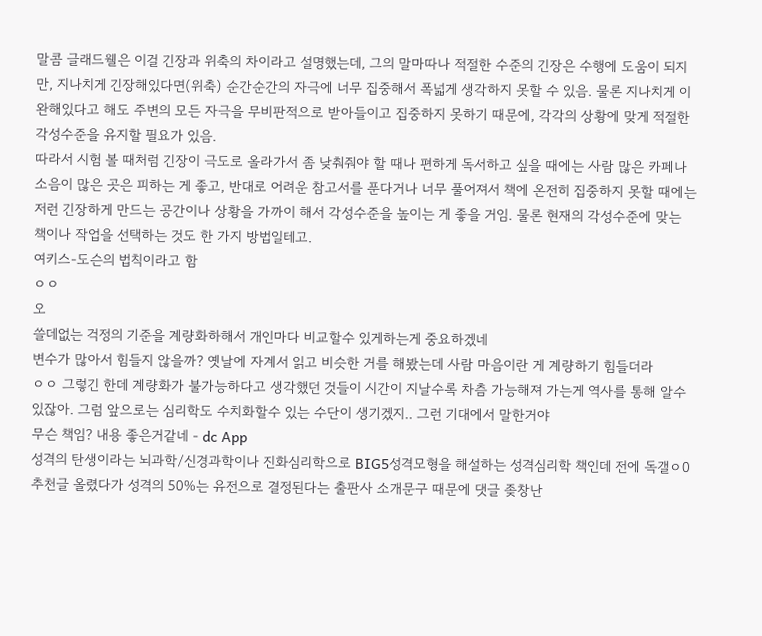말콤 글래드웰은 이걸 긴장과 위축의 차이라고 설명했는데, 그의 말마따나 적절한 수준의 긴장은 수행에 도움이 되지만, 지나치게 긴장해있다면(위축) 순간순간의 자극에 너무 집중해서 폭넓게 생각하지 못할 수 있음. 물론 지나치게 이완해있다고 해도 주변의 모든 자극을 무비판적으로 받아들이고 집중하지 못하기 때문에, 각각의 상황에 맞게 적절한 각성수준을 유지할 필요가 있음.
따라서 시험 볼 때처럼 긴장이 극도로 올라가서 좀 낮춰줘야 할 때나 편하게 독서하고 싶을 때에는 사람 많은 카페나 소음이 많은 곳은 피하는 게 좋고, 반대로 어려운 참고서를 푼다거나 너무 풀어져서 책에 온전히 집중하지 못할 때에는 저런 긴장하게 만드는 공간이나 상황을 가까이 해서 각성수준을 높이는 게 좋을 거임. 물론 현재의 각성수준에 맞는 책이나 작업을 선택하는 것도 한 가지 방법일테고.
여키스-도슨의 법칙이라고 함
ㅇㅇ
오
쓸데없는 걱정의 기준을 계량화하해서 개인마다 비교할수 있게하는게 중요하겠네
변수가 많아서 힘들지 않을까? 옛날에 자계서 읽고 비슷한 거를 해봤는데 사람 마음이란 게 계량하기 힘들더라
ㅇㅇ 그렇긴 한데 계량화가 불가능하다고 생각했던 것들이 시간이 지날수록 차츰 가능해져 가는게 역사를 통해 알수 있잖아. 그럼 앞으로는 심리학도 수치화할수 있는 수단이 생기겠지.. 그런 기대에서 말한거야
무슨 책임? 내용 좋은거같네 - dc App
성격의 탄생이라는 뇌과학/신경과학이나 진화심리학으로 BIG5성격모형을 해설하는 성격심리학 책인데 전에 독갤ㅇ0 추천글 올렸다가 성격의 50%는 유전으로 결정된다는 출판사 소개문구 때문에 댓글 좆창난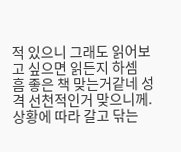적 있으니 그래도 읽어보고 싶으면 읽든지 하셈
흠 좋은 책 맞는거같네 성격 선천적인거 맞으니께. 상황에 따라 갈고 닦는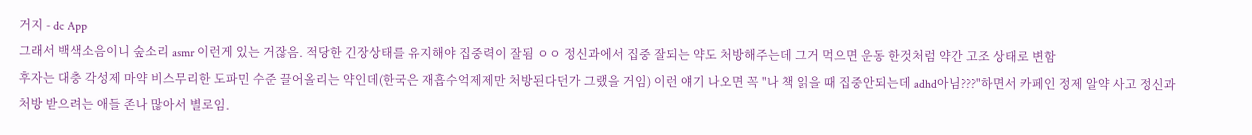거지 - dc App
그래서 백색소음이니 숲소리 asmr 이런게 있는 거잖음. 적당한 긴장상태를 유지해야 집중력이 잘됨 ㅇㅇ 정신과에서 집중 잘되는 약도 처방해주는데 그거 먹으면 운동 한것처럼 약간 고조 상태로 변함
후자는 대충 각성제 마약 비스무리한 도파민 수준 끌어올리는 약인데(한국은 재흡수억제제만 처방된다던가 그랬을 거임) 이런 얘기 나오면 꼭 "나 책 읽을 때 집중안되는데 adhd아님???"하면서 카페인 정제 알약 사고 정신과 처방 받으려는 애들 존나 많아서 별로임.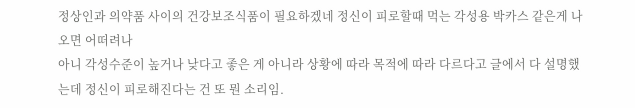정상인과 의약품 사이의 건강보조식품이 필요하겠네 정신이 피로할때 먹는 각성용 박카스 같은게 나오면 어떠려나
아니 각성수준이 높거나 낮다고 좋은 게 아니라 상황에 따라 목적에 따라 다르다고 글에서 다 설명했는데 정신이 피로해진다는 건 또 뭔 소리임.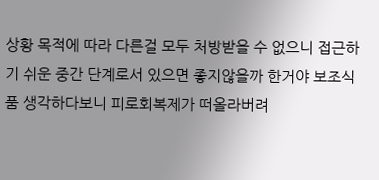상황 목적에 따라 다른걸 모두 처방받을 수 없으니 접근하기 쉬운 중간 단계로서 있으면 좋지않을까 한거야 보조식품 생각하다보니 피로회복제가 떠올라버려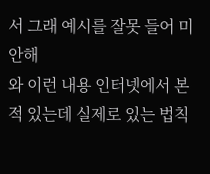서 그래 예시를 잘못 들어 미안해
와 이런 내용 인터넷에서 본적 있는데 실제로 있는 법칙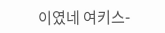이였네 여키스-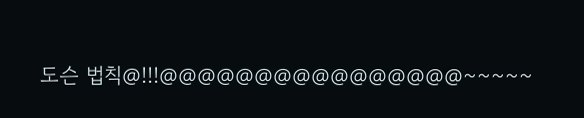도슨 법칙@!!!@@@@@@@@@@@@@@@@~~~~~